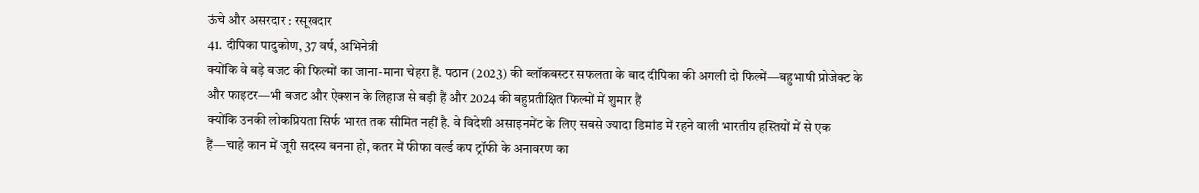ऊंचे और असरदार : रसूखदार
41. दीपिका पादुकोण, 37 वर्ष, अभिनेत्री
क्योंकि वे बड़े बजट की फिल्मों का जाना-माना चेहरा हैं. पठान (2023) की ब्लॉकबस्टर सफलता के बाद दीपिका की अगली दो फिल्में—बहुभाषी प्रोजेक्ट के और फाइटर—भी बजट और ऐक्शन के लिहाज से बड़ी हैं और 2024 की बहुप्रतीक्षित फिल्मों में शुमार हैं
क्योंकि उनकी लोकप्रियता सिर्फ भारत तक सीमित नहीं है. वे विदेशी असाइनमेंट के लिए सबसे ज्यादा डिमांड में रहने वाली भारतीय हस्तियों में से एक हैं—चाहे कान में जूरी सदस्य बनना हो, कतर में फीफा वर्ल्ड कप ट्रॉफी के अनावरण का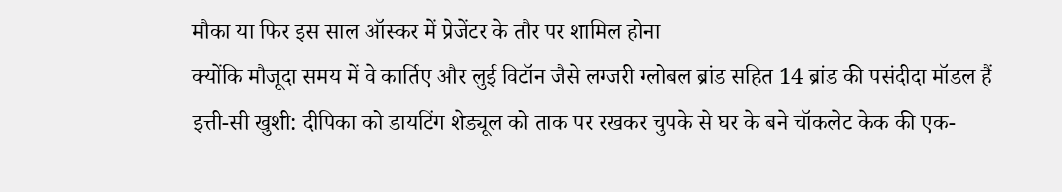मौका या फिर इस साल ऑस्कर में प्रेजेंटर के तौर पर शामिल होना
क्योंकि मौजूदा समय में वे कार्तिए और लुई विटॉन जैसे लग्जरी ग्लोबल ब्रांड सहित 14 ब्रांड की पसंदीदा मॉडल हैं
इत्ती-सी खुशी: दीपिका को डायटिंग शेड्यूल को ताक पर रखकर चुपके से घर के बने चॉकलेट केक की एक-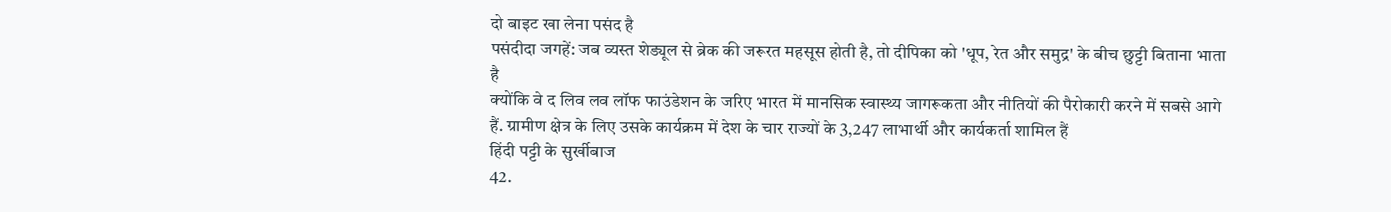दो बाइट खा लेना पसंद है
पसंदीदा जगहें: जब व्यस्त शेड्यूल से ब्रेक की जरूरत महसूस होती है, तो दीपिका को 'धूप, रेत और समुद्र' के बीच छुट्टी बिताना भाता है
क्योंकि वे द लिव लव लॉफ फाउंडेशन के जरिए भारत में मानसिक स्वास्थ्य जागरूकता और नीतियों की पैरोकारी करने में सबसे आगे हैं. ग्रामीण क्षेत्र के लिए उसके कार्यक्रम में देश के चार राज्यों के 3,247 लाभार्थी और कार्यकर्ता शामिल हैं
हिंदी पट्टी के सुर्खीबाज
42.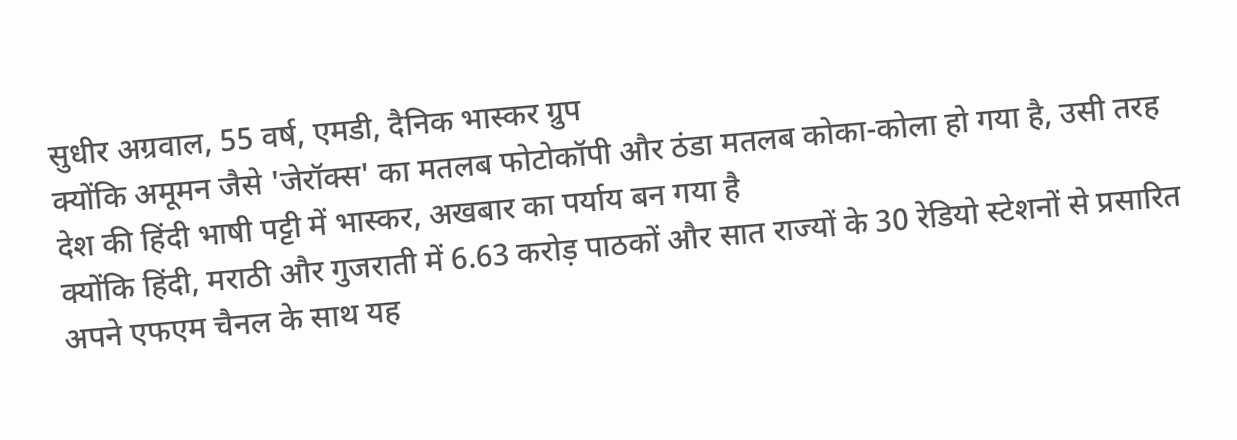सुधीर अग्रवाल, 55 वर्ष, एमडी, दैनिक भास्कर ग्रुप
क्योंकि अमूमन जैसे 'जेरॉक्स' का मतलब फोटोकॉपी और ठंडा मतलब कोका-कोला हो गया है, उसी तरह देश की हिंदी भाषी पट्टी में भास्कर, अखबार का पर्याय बन गया है
क्योंकि हिंदी, मराठी और गुजराती में 6.63 करोड़ पाठकों और सात राज्यों के 30 रेडियो स्टेशनों से प्रसारित अपने एफएम चैनल के साथ यह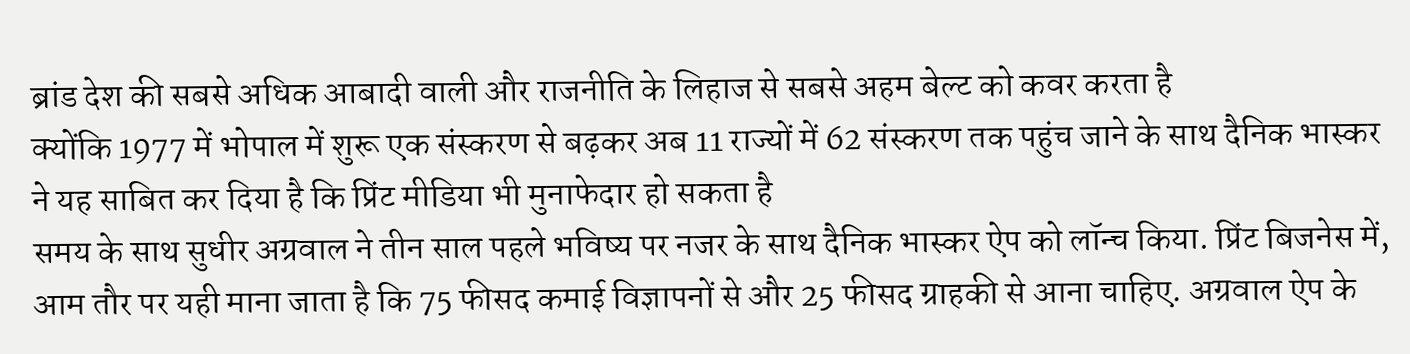ब्रांड देश की सबसे अधिक आबादी वाली और राजनीति के लिहाज से सबसे अहम बेल्ट को कवर करता है
क्योंकि 1977 में भोपाल में शुरू एक संस्करण से बढ़कर अब 11 राज्यों में 62 संस्करण तक पहुंच जाने के साथ दैनिक भास्कर ने यह साबित कर दिया है कि प्रिंट मीडिया भी मुनाफेदार हो सकता है
समय के साथ सुधीर अग्रवाल ने तीन साल पहले भविष्य पर नजर के साथ दैनिक भास्कर ऐप को लॉन्च किया. प्रिंट बिजनेस में, आम तौर पर यही माना जाता है कि 75 फीसद कमाई विज्ञापनों से और 25 फीसद ग्राहकी से आना चाहिए. अग्रवाल ऐप के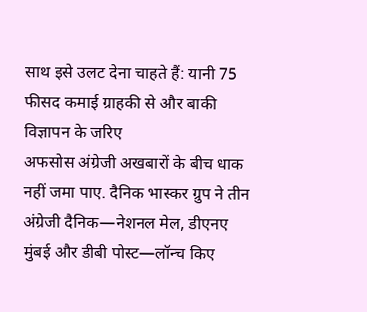साथ इसे उलट देना चाहते हैं: यानी 75 फीसद कमाई ग्राहकी से और बाकी विज्ञापन के जरिए
अफसोस अंग्रेजी अखबारों के बीच धाक नहीं जमा पाए. दैनिक भास्कर ग्रुप ने तीन अंग्रेजी दैनिक—नेशनल मेल, डीएनए मुंबई और डीबी पोस्ट—लॉन्च किए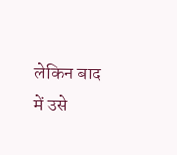लेकिन बाद में उसे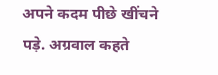अपने कदम पीछे खींचने पड़े. अग्रवाल कहते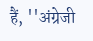हैं, ''अंग्रेजी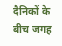दैनिकों के बीच जगह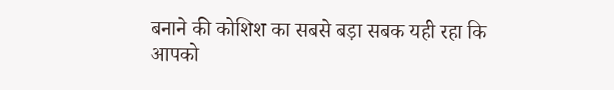बनाने की कोशिश का सबसे बड़ा सबक यही रहा कि आपको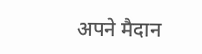अपने मैदान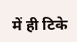में ही टिके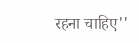रहना चाहिए''